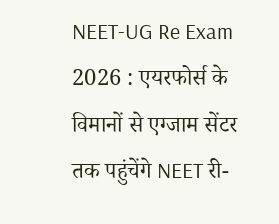NEET-UG Re Exam 2026 : एयरफोर्स के विमानों से एग्जाम सेंटर तक पहुंचेंगे NEET री-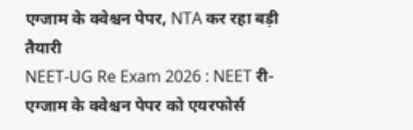एग्जाम के क्वेश्चन पेपर, NTA कर रहा बड़ी तैयारी
NEET-UG Re Exam 2026 : NEET री-एग्जाम के क्वेश्चन पेपर को एयरफोर्स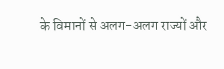के विमानों से अलग-अलग राज्यों और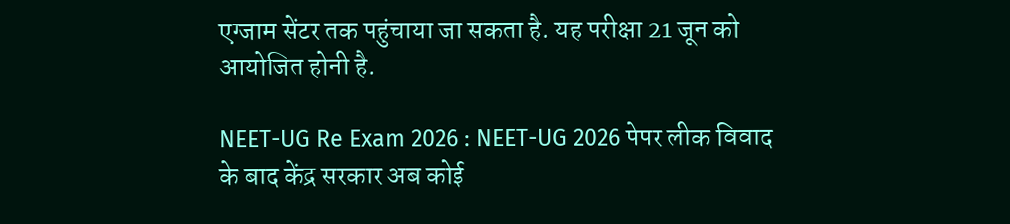एग्जाम सेंटर तक पहुंचाया जा सकता है. यह परीक्षा 21 जून को आयोजित होनी है.

NEET-UG Re Exam 2026 : NEET-UG 2026 पेपर लीक विवाद के बाद केंद्र सरकार अब कोई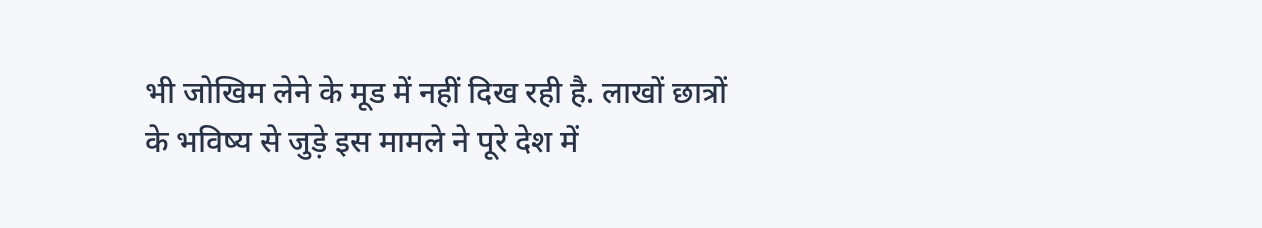भी जोखिम लेने के मूड में नहीं दिख रही है. लाखों छात्रों के भविष्य से जुड़े इस मामले ने पूरे देश में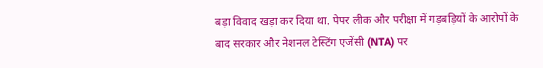बड़ा विवाद खड़ा कर दिया था. पेपर लीक और परीक्षा में गड़बड़ियों के आरोपों के बाद सरकार और नेशनल टेस्टिंग एजेंसी (NTA) पर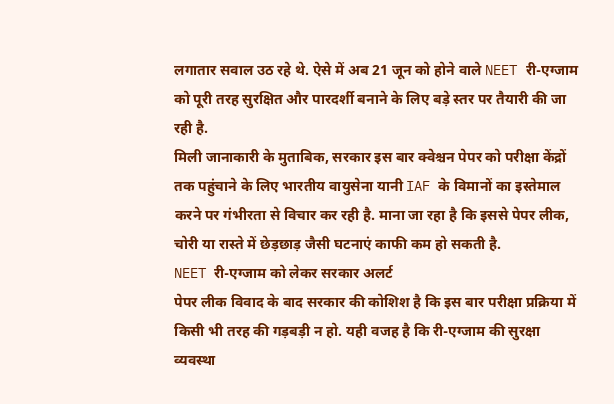लगातार सवाल उठ रहे थे. ऐसे में अब 21 जून को होने वाले NEET री-एग्जाम को पूरी तरह सुरक्षित और पारदर्शी बनाने के लिए बड़े स्तर पर तैयारी की जा रही है.
मिली जानाकारी के मुताबिक, सरकार इस बार क्वेश्चन पेपर को परीक्षा केंद्रों तक पहुंचाने के लिए भारतीय वायुसेना यानी IAF के विमानों का इस्तेमाल करने पर गंभीरता से विचार कर रही है. माना जा रहा है कि इससे पेपर लीक, चोरी या रास्ते में छेड़छाड़ जैसी घटनाएं काफी कम हो सकती है.
NEET री-एग्जाम को लेकर सरकार अलर्ट
पेपर लीक विवाद के बाद सरकार की कोशिश है कि इस बार परीक्षा प्रक्रिया में किसी भी तरह की गड़बड़ी न हो. यही वजह है कि री-एग्जाम की सुरक्षा व्यवस्था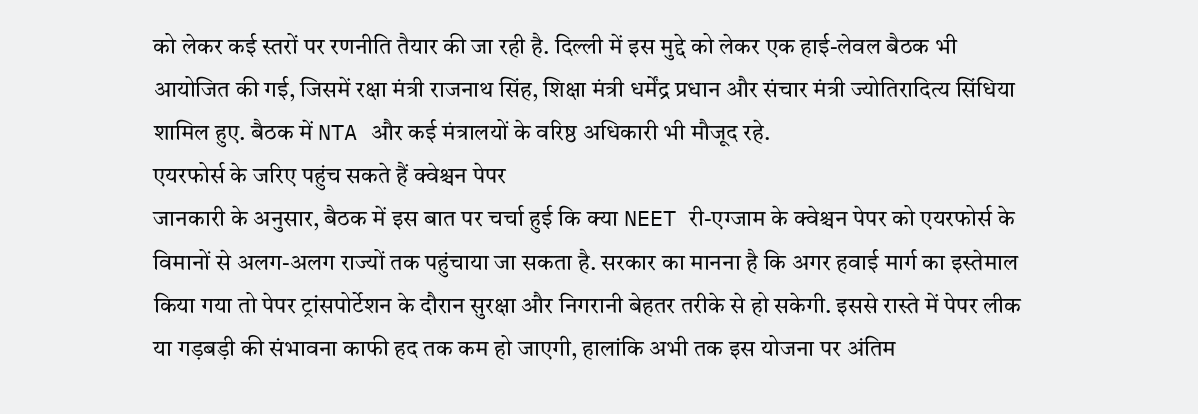को लेकर कई स्तरों पर रणनीति तैयार की जा रही है. दिल्ली में इस मुद्दे को लेकर एक हाई-लेवल बैठक भी आयोजित की गई, जिसमें रक्षा मंत्री राजनाथ सिंह, शिक्षा मंत्री धर्मेंद्र प्रधान और संचार मंत्री ज्योतिरादित्य सिंधिया शामिल हुए. बैठक में NTA और कई मंत्रालयों के वरिष्ठ अधिकारी भी मौजूद रहे.
एयरफोर्स के जरिए पहुंच सकते हैं क्वेश्चन पेपर
जानकारी के अनुसार, बैठक में इस बात पर चर्चा हुई कि क्या NEET री-एग्जाम के क्वेश्चन पेपर को एयरफोर्स के विमानों से अलग-अलग राज्यों तक पहुंचाया जा सकता है. सरकार का मानना है कि अगर हवाई मार्ग का इस्तेमाल किया गया तो पेपर ट्रांसपोर्टेशन के दौरान सुरक्षा और निगरानी बेहतर तरीके से हो सकेगी. इससे रास्ते में पेपर लीक या गड़बड़ी की संभावना काफी हद तक कम हो जाएगी, हालांकि अभी तक इस योजना पर अंतिम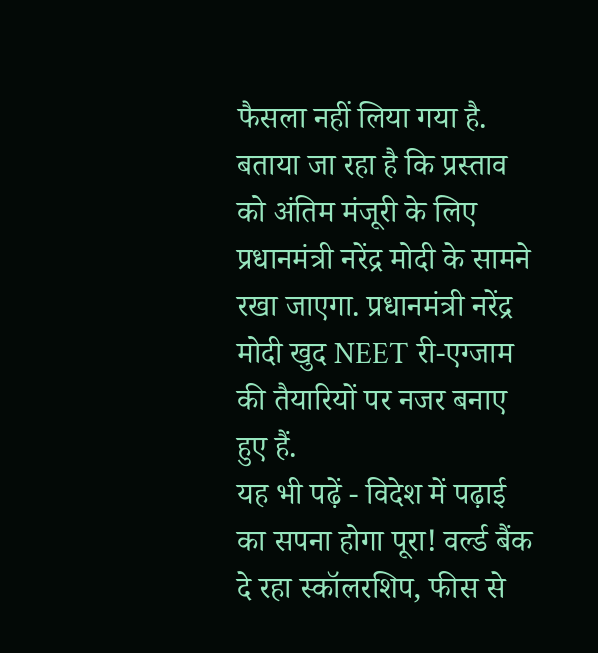फैसला नहीं लिया गया है. बताया जा रहा है कि प्रस्ताव को अंतिम मंजूरी के लिए प्रधानमंत्री नरेंद्र मोदी के सामने रखा जाएगा. प्रधानमंत्री नरेंद्र मोदी खुद NEET री-एग्जाम की तैयारियों पर नजर बनाए हुए हैं.
यह भी पढ़ें - विदेश में पढ़ाई का सपना होगा पूरा! वर्ल्ड बैंक दे रहा स्कॉलरशिप, फीस से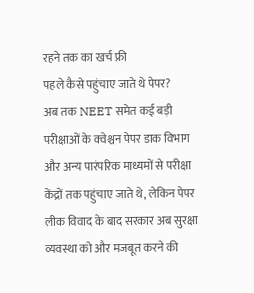रहने तक का खर्च फ्री
पहले कैसे पहुंचाए जाते थे पेपर?
अब तक NEET समेत कई बड़ी परीक्षाओं के क्वेश्चन पेपर डाक विभाग और अन्य पारंपरिक माध्यमों से परीक्षा केंद्रों तक पहुंचाए जाते थे, लेकिन पेपर लीक विवाद के बाद सरकार अब सुरक्षा व्यवस्था को और मजबूत करने की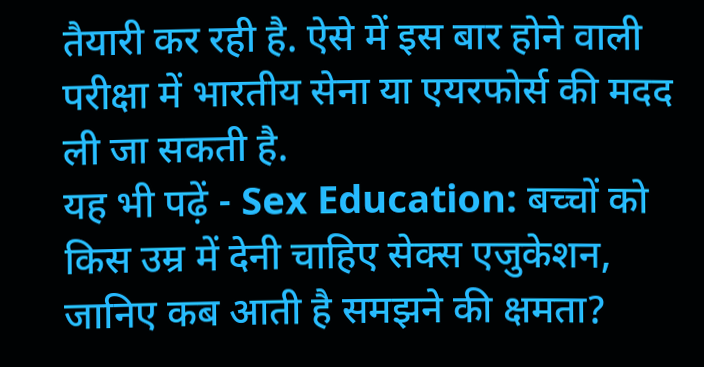तैयारी कर रही है. ऐसे में इस बार होने वाली परीक्षा में भारतीय सेना या एयरफोर्स की मदद ली जा सकती है.
यह भी पढ़ें - Sex Education: बच्चों को किस उम्र में देनी चाहिए सेक्स एजुकेशन, जानिए कब आती है समझने की क्षमता?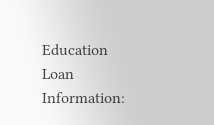Education Loan Information: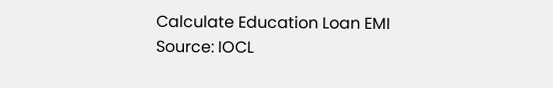Calculate Education Loan EMI
Source: IOCL